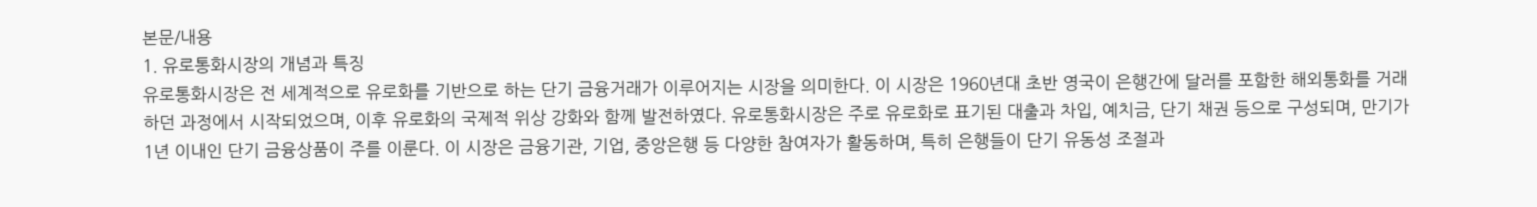본문/내용
1. 유로통화시장의 개념과 특징
유로통화시장은 전 세계적으로 유로화를 기반으로 하는 단기 금융거래가 이루어지는 시장을 의미한다. 이 시장은 1960년대 초반 영국이 은행간에 달러를 포함한 해외통화를 거래하던 과정에서 시작되었으며, 이후 유로화의 국제적 위상 강화와 함께 발전하였다. 유로통화시장은 주로 유로화로 표기된 대출과 차입, 예치금, 단기 채권 등으로 구성되며, 만기가 1년 이내인 단기 금융상품이 주를 이룬다. 이 시장은 금융기관, 기업, 중앙은행 등 다양한 참여자가 활동하며, 특히 은행들이 단기 유동성 조절과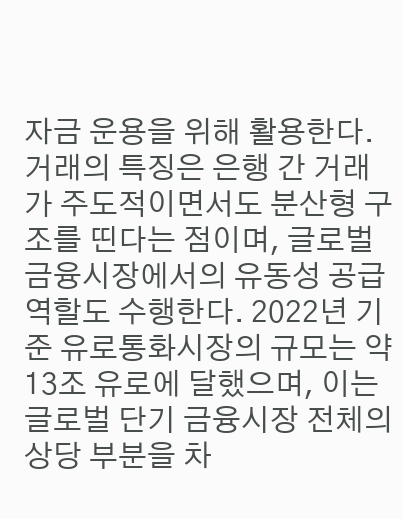자금 운용을 위해 활용한다. 거래의 특징은 은행 간 거래가 주도적이면서도 분산형 구조를 띤다는 점이며, 글로벌 금융시장에서의 유동성 공급 역할도 수행한다. 2022년 기준 유로통화시장의 규모는 약 13조 유로에 달했으며, 이는 글로벌 단기 금융시장 전체의 상당 부분을 차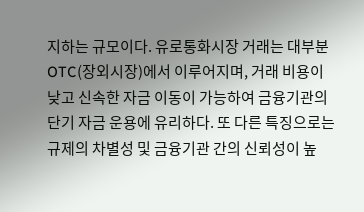지하는 규모이다. 유로통화시장 거래는 대부분 OTC(장외시장)에서 이루어지며, 거래 비용이 낮고 신속한 자금 이동이 가능하여 금융기관의 단기 자금 운용에 유리하다. 또 다른 특징으로는 규제의 차별성 및 금융기관 간의 신뢰성이 높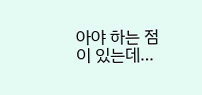아야 하는 점이 있는데…